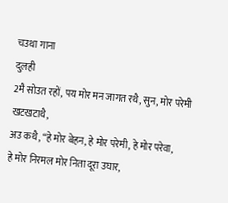चउथा गाना
दुलही
2मै सोउत रहों, पय मोर मन जागत रथै, सुन, मोर परेमी खटखटाथै,
अउ कथै, “हे मोर बेहन, हे मोर परेमी, हे मोर परेवा,
हे मोर निरमल मोर निता दूरा उघार,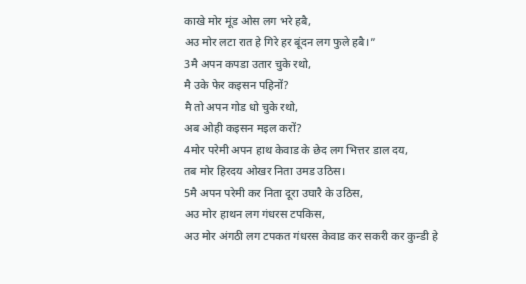काखे मोर मूंड ओस लग भरे हबै,
अउ मोर लटा रात हे गिरे हर बूंदन लग फुले हबै।”
3मै अपन कपडा उतार चुके रथो,
मै उके फेर कइसन पहिनों?
मै तो अपन गोड धो चुके रथो,
अब ओही कइसन मइल करों?
4मोर परेमी अपन हाथ केवाड के छेद लग भित्तर डाल दय,
तब मोर हिरदय ओखर निता उमड उठिस।
5मै अपन परेमी कर निता दूरा उघारै के उठिस,
अउ मोर हाथन लग गंधरस टपकिस,
अउ मोर अंगठी लग टपकत गंधरस केवाड कर सकरी कर कुन्डी हे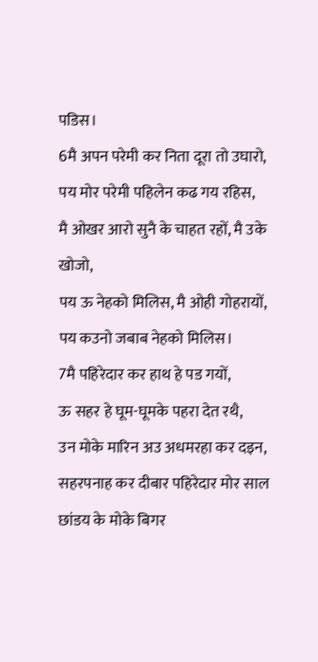पडिस।
6मै अपन परेमी कर निता दूरा तो उघारो,
पय मोर परेमी पहिलेन कढ गय रहिस,
मै ओखर आरो सुनै के चाहत रहों, मै उके खोजो,
पय ऊ नेहको मिलिस, मै ओही गोहरायों,
पय कउनो जबाब नेहको मिलिस।
7मै पहिरेदार कर हाथ हे पड गयों,
ऊ सहर हे घूम-घूमके पहरा देत रथै,
उन मोके मारिन अउ अधमरहा कर दइन,
सहरपनाह कर दीबार पहिरेदार मोर साल छांडय के मोके बिगर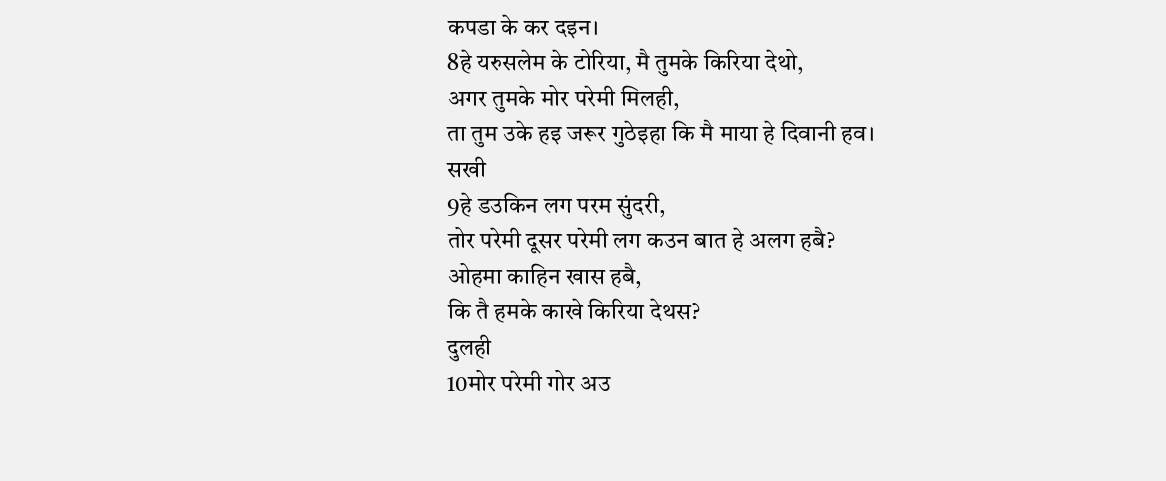कपडा के कर दइन।
8हे यरुसलेम के टोरिया, मै तुमके किरिया देथो,
अगर तुमके मोर परेमी मिलही,
ता तुम उके हइ जरूर गुठेइहा कि मै माया हे दिवानी हव।
सखी
9हे डउकिन लग परम सुंदरी,
तोर परेमी दूसर परेमी लग कउन बात हे अलग हबै?
ओहमा काहिन खास हबै,
कि तै हमके काखे किरिया देथस?
दुलही
10मोर परेमी गोर अउ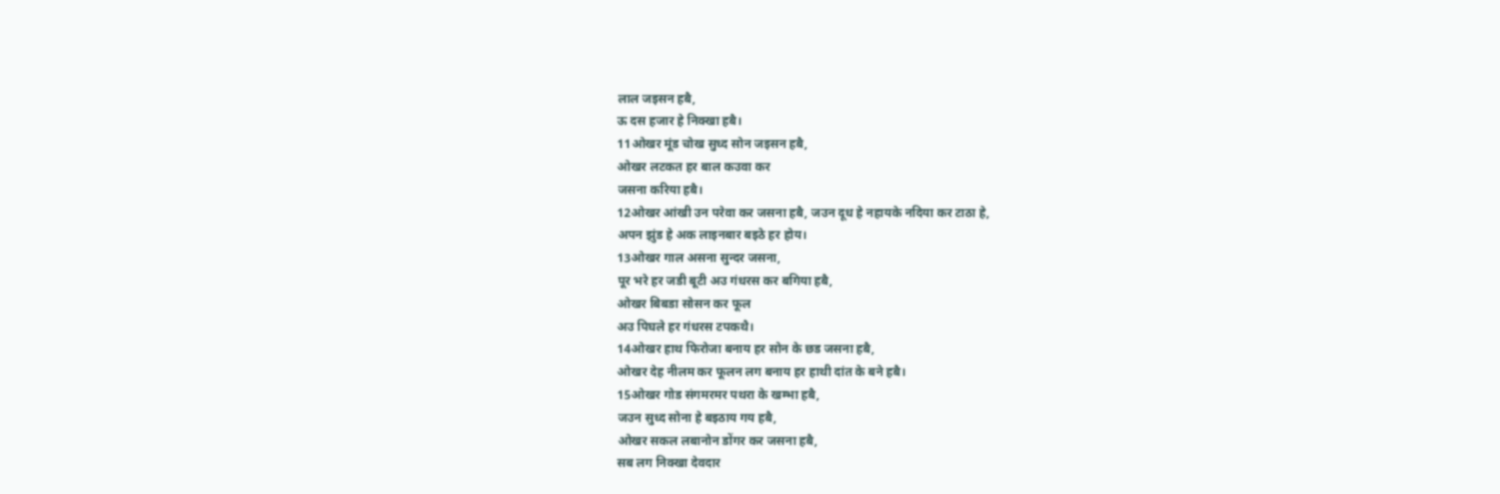लाल जइसन हबै,
ऊ दस हजार हे निक्खा हबै।
11ओखर मूंड चोख सुध्द सोन जइसन हबै,
ओखर लटकत हर बाल कउवा कर
जसना करिया हबै।
12ओखर आंखी उन परेवा कर जसना हबै, जउन दूध हे नहायके नदिया कर टाठा हे,
अपन झुंड हे अक लाइनबार बइठे हर होय।
13ओखर गाल असना सुन्दर जसना,
पूर भरे हर जडी बूटी अउ गंधरस कर बगिया हबै,
ओखर बिबडा सोसन कर फूल
अउ पिघले हर गंधरस टपकथै।
14ओखर हाथ फिरोजा बनाय हर सोन के छड जसना हबै,
ओखर देह नीलम कर फूलन लग बनाय हर हाथी दांत के बने हबै।
15ओखर गोड संगमरमर पथरा के खम्भा हबै,
जउन सुध्द सोना हे बइठाय गय हबै,
ओखर सकल लबानोन डोंगर कर जसना हबै,
सब लग निक्खा देवदार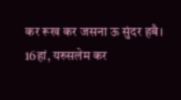कर रूख कर जसना ऊ सुंदर हबै।
16हां, यरुसलेम कर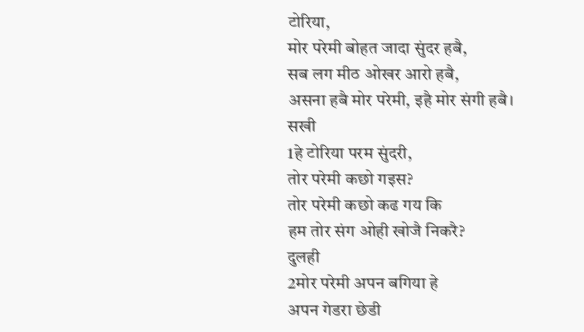टोरिया,
मोर परेमी बोहत जादा सुंदर हबै,
सब लग मीठ ओखर आरो हबै,
असना हबै मोर परेमी, इहै मोर संगी हबै।
सखी
1हे टोरिया परम सुंदरी,
तोर परेमी कछो गइस?
तोर परेमी कछो कढ गय कि
हम तोर संग ओही खोजै निकरै?
दुलही
2मोर परेमी अपन बगिया हे
अपन गेडरा छेडी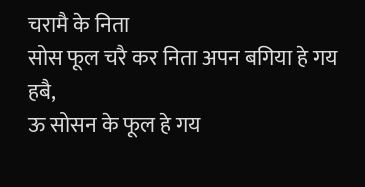चरामै के निता
सोस फूल चरै कर निता अपन बगिया हे गय हबै,
ऊ सोसन के फूल हे गय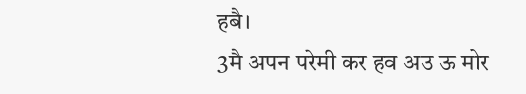हबै।
3मै अपन परेमी कर हव अउ ऊ मोर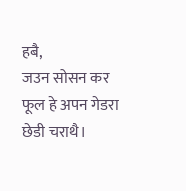हबै,
जउन सोसन कर फूल हे अपन गेडरा छेडी चराथै।